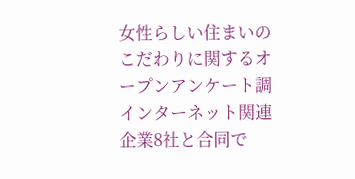女性らしい住まいのこだわりに関するオープンアンケート調
インターネット関連企業8社と合同で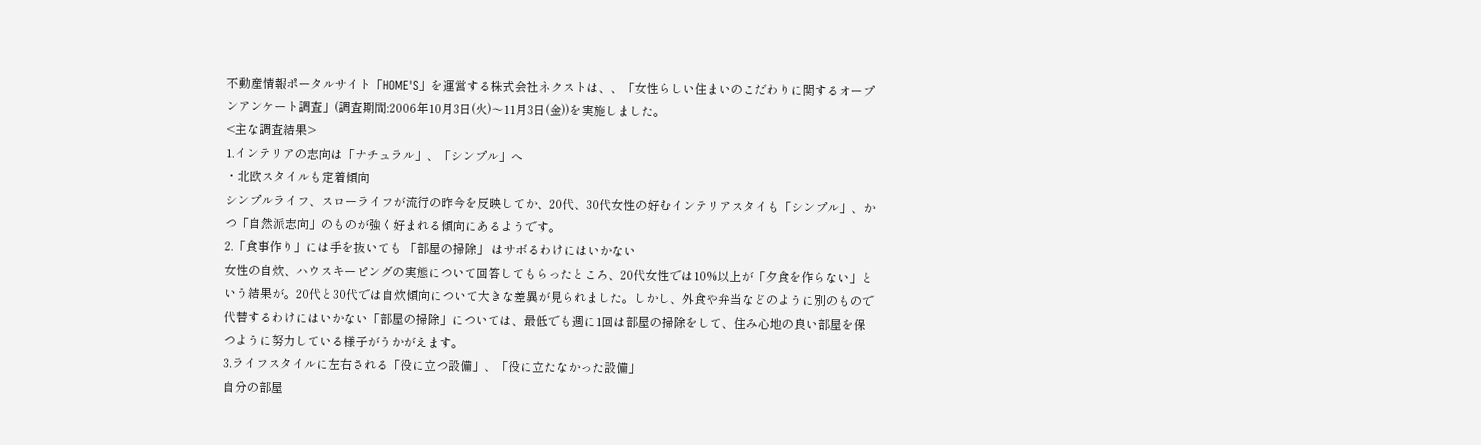不動産情報ポータルサイト「HOME'S」を運営する株式会社ネクストは、、「女性らしい住まいのこだわりに関するオープンアンケート調査」(調査期間:2006年10月3日(火)〜11月3日(金))を実施しました。
<主な調査結果>
1.インテリアの志向は「ナチュラル」、「シンプル」へ
・北欧スタイルも定着傾向
シンプルライフ、スローライフが流行の昨今を反映してか、20代、30代女性の好むインテリアスタイも「シンプル」、かつ「自然派志向」のものが強く好まれる傾向にあるようです。
2.「食事作り」には手を抜いても 「部屋の掃除」 はサボるわけにはいかない
女性の自炊、ハウスキーピングの実態について回答してもらったところ、20代女性では10%以上が「夕食を作らない」という結果が。20代と30代では自炊傾向について大きな差異が見られました。しかし、外食や弁当などのように別のもので代替するわけにはいかない「部屋の掃除」については、最低でも週に1回は部屋の掃除をして、住み心地の良い部屋を保つように努力している様子がうかがえます。
3.ライフスタイルに左右される「役に立つ設備」、「役に立たなかった設備」
自分の部屋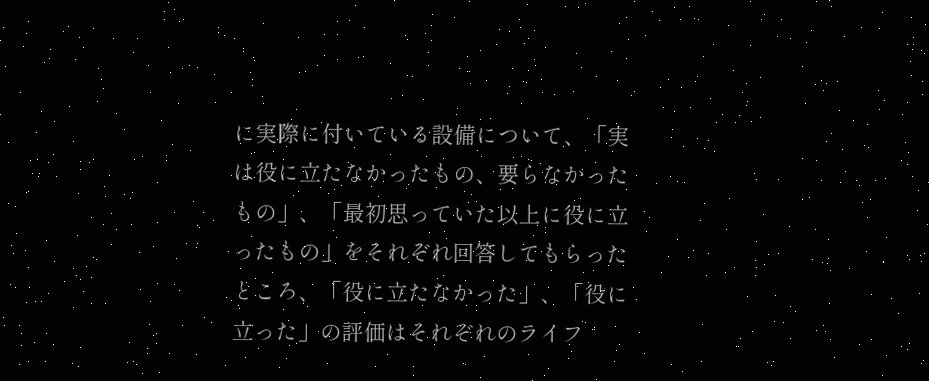に実際に付いている設備について、「実は役に立たなかったもの、要らなかったもの」、「最初思っていた以上に役に立ったもの」をそれぞれ回答してもらったところ、「役に立たなかった」、「役に立った」の評価はそれぞれのライフ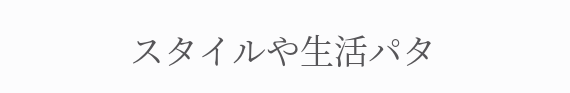スタイルや生活パタ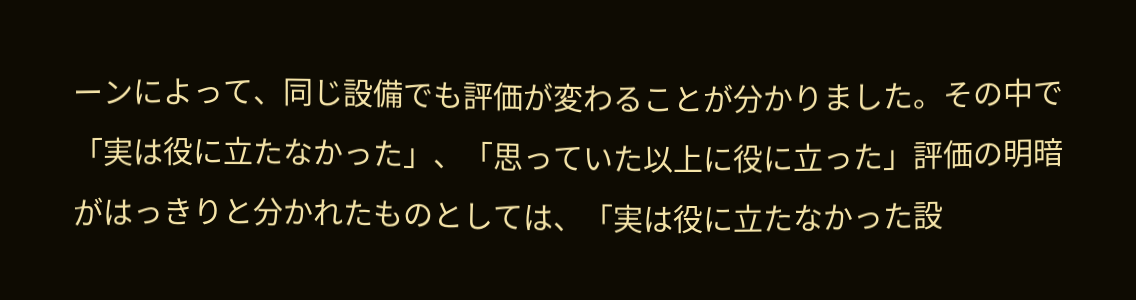ーンによって、同じ設備でも評価が変わることが分かりました。その中で「実は役に立たなかった」、「思っていた以上に役に立った」評価の明暗がはっきりと分かれたものとしては、「実は役に立たなかった設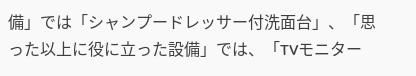備」では「シャンプードレッサー付洗面台」、「思った以上に役に立った設備」では、「TVモニター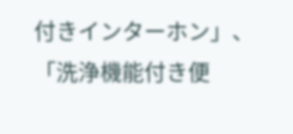付きインターホン」、「洗浄機能付き便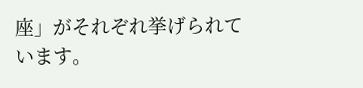座」がそれぞれ挙げられています。